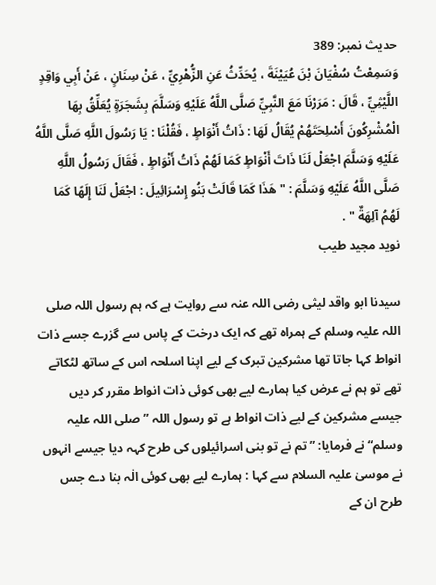حدیث نمبر: 389
وَسَمِعْتُ سُفْيَانَ بْنَ عُيَيْنَةَ ، يُحَدِّثُ عَنِ الزُّهْرِيِّ ، عَنْ سِنَانٍ ، عَنْ أَبِي وَاقِدٍ اللَّيْثِيِّ ، قَالَ : مَرَرْنَا مَعَ النَّبِيِّ صَلَّى اللَّهُ عَلَيْهِ وَسَلَّمَ بِشَجَرَةٍ يُعَلِّقُ بِهَا الْمُشْرِكُونَ أَسْلِحَتَهُمْ يُقَالُ لَهَا : ذَاتُ أَنْوَاطٍ ، فَقُلْنَا : يَا رَسُولَ اللَّهِ صَلَّى اللَّهُ عَلَيْهِ وَسَلَّمَ اجْعَلْ لَنَا ذَاتَ أَنْوَاطٍ كَمَا لَهُمْ ذَاتُ أَنْوَاطٍ ، فَقَالَ رَسُولُ اللَّهِ صَلَّى اللَّهُ عَلَيْهِ وَسَلَّمَ : " هَذَا كَمَا قَالَتْ بَنُو إِسْرَائِيلَ : اجْعَلْ لَنَا إِلَهًا كَمَا لَهُمُ آلِهَةٌ " .
نوید مجید طیب

سیدنا ابو واقد لیثی رضی اللہ عنہ سے روایت ہے کہ ہم رسول اللہ صلی اللہ علیہ وسلم کے ہمراہ تھے کہ ایک درخت کے پاس سے گزرے جسے ذات انواط کہا جاتا تھا مشرکین تبرک کے لیے اپنا اسلحہ اس کے ساتھ لٹکاتے تھے تو ہم نے عرض کیا ہمارے لیے بھی کوئی ذات انواط مقرر کر دیں جیسے مشرکین کے لیے ذات انواط ہے تو رسول اللہ ”صلی اللہ علیہ وسلم“ نے فرمایا: ”تم نے تو بنی اسرائیلوں کی طرح کہہ دیا جیسے انہوں نے موسیٰ علیہ السلام سے کہا : ہمارے لیے بھی کوئی الٰہ بنا دے جس طرح ان کے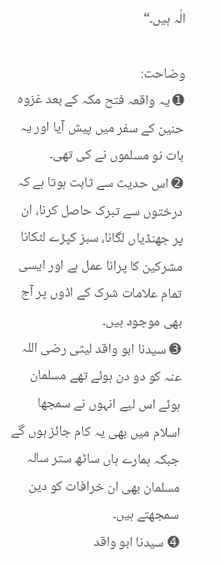الٰہ ہیں۔“

وضاحت:
➊ یہ واقعہ فتح مکہ کے بعد غزوہ حنین کے سفر میں پیش آیا اور یہ بات نو مسلموں نے کی تھی۔
➋ اس حدیث سے ثابت ہوتا ہے کہ درختوں سے تبرک حاصل کرنا، ان پر جھنڈیاں لگانا، سبز کپڑے لٹکانا مشرکین کا پرانا عمل ہے اور ایسی تمام علامات شرک کے اڈوں پر آج بھی موجود ہیں۔
➌ سیدنا ابو واقد لیثی رضی اللہ عنہ کو دو دن ہوئے تھے مسلمان ہوئے اس لیے انہوں نے سمجھا اسلام میں بھی یہ کام جائز ہوں گے جبکہ ہمارے ہاں ساٹھ ستر سالہ مسلمان بھی ان خرافات کو دین سمجھتے ہیں۔
➍ سیدنا ابو واقد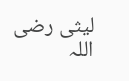لیثی رضی اللہ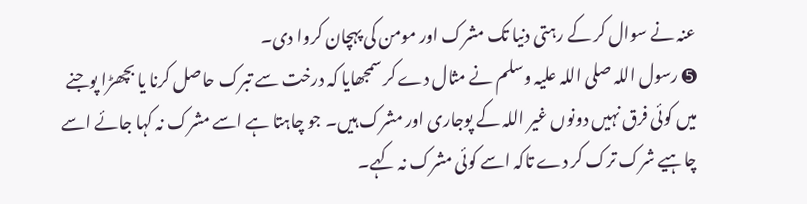عنہ نے سوال کر کے رہتی دنیا تک مشرک اور مومن کی پہچان کروا دی۔
➎ رسول اللہ صلی اللہ علیہ وسلم نے مثال دے کر سمجھایا کہ درخت سے تبرک حاصل کرنا یا بچھڑا پوجنے میں کوئی فرق نہیں دونوں غیر اللہ کے پوجاری اور مشرک ہیں۔ جو چاہتا ہے اسے مشرک نہ کہا جائے اسے چاہیے شرک ترک کر دے تاکہ اسے کوئی مشرک نہ کہے۔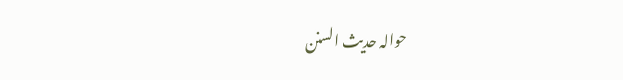حوالہ حدیث السنن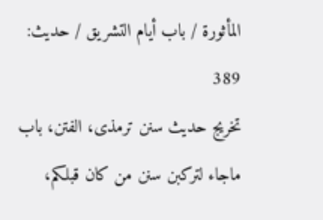المأثورة / باب أيام التشريق / حدیث: 389
تخریج حدیث سنن ترمذى، الفتن، باب ماجاء لتركبن سنن من كان قبلكم،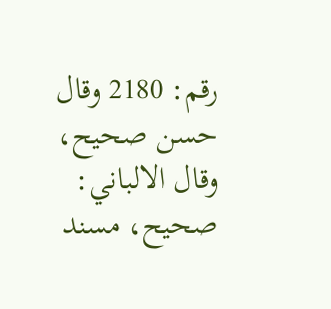رقم: 2180 وقال حسن صحيح، وقال الالباني: صحيح، مسند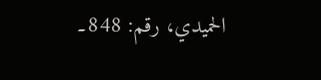الحميدي، رقم: 848۔